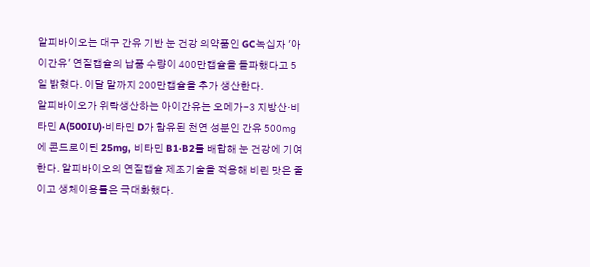알피바이오는 대구 간유 기반 눈 건강 의약품인 GC녹십자 '아이간유' 연질캡슐의 납품 수량이 400만캡슐을 돌파했다고 5일 밝혔다. 이달 말까지 200만캡슐을 추가 생산한다.
알피바이오가 위탁생산하는 아이간유는 오메가-3 지방산·비타민 A(500IU)·비타민 D가 함유된 천연 성분인 간유 500㎎에 콘드로이틴 25mg, 비타민 B1·B2를 배합해 눈 건강에 기여한다. 알피바이오의 연질캡슐 제조기술을 적용해 비린 맛은 줄이고 생체이용률은 극대화했다.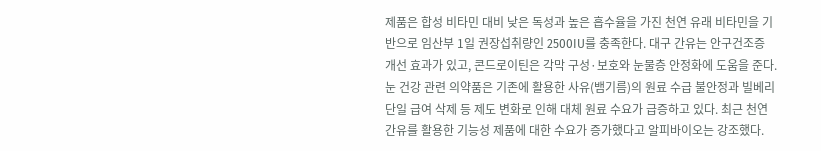제품은 합성 비타민 대비 낮은 독성과 높은 흡수율을 가진 천연 유래 비타민을 기반으로 임산부 1일 권장섭취량인 2500IU를 충족한다. 대구 간유는 안구건조증 개선 효과가 있고, 콘드로이틴은 각막 구성·보호와 눈물층 안정화에 도움을 준다.
눈 건강 관련 의약품은 기존에 활용한 사유(뱀기름)의 원료 수급 불안정과 빌베리 단일 급여 삭제 등 제도 변화로 인해 대체 원료 수요가 급증하고 있다. 최근 천연 간유를 활용한 기능성 제품에 대한 수요가 증가했다고 알피바이오는 강조했다.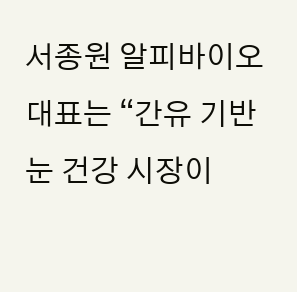서종원 알피바이오 대표는 “간유 기반 눈 건강 시장이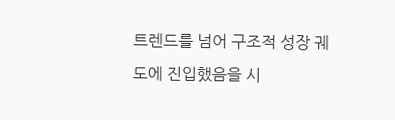트렌드를 넘어 구조적 성장 궤도에 진입했음을 시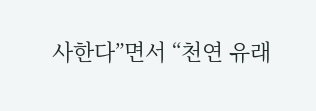사한다”면서 “천연 유래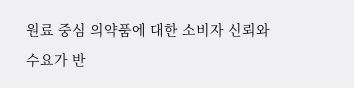원료 중심 의약품에 대한 소비자 신뢰와 수요가 반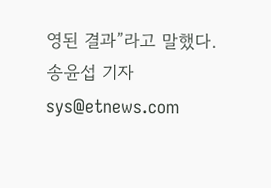영된 결과”라고 말했다.
송윤섭 기자 sys@etnews.com